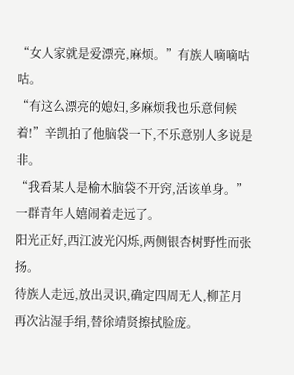“女人家就是爱漂亮,麻烦。”有族人嘀嘀咕咕。
“有这么漂亮的媳妇,多麻烦我也乐意伺候着!”辛凯拍了他脑袋一下,不乐意别人多说是非。
“我看某人是榆木脑袋不开窍,活该单身。”一群青年人嬉闹着走远了。
阳光正好,西江波光闪烁,两侧银杏树野性而张扬。
待族人走远,放出灵识,确定四周无人,柳芷月再次沾湿手绢,替徐靖贤擦拭脸庞。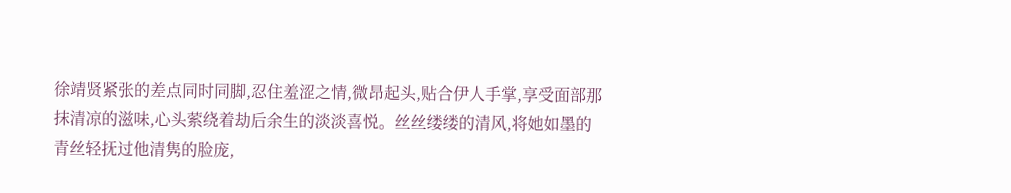徐靖贤紧张的差点同时同脚,忍住羞涩之情,微昂起头,贴合伊人手掌,享受面部那抹清凉的滋味,心头萦绕着劫后余生的淡淡喜悦。丝丝缕缕的清风,将她如墨的青丝轻抚过他清隽的脸庞,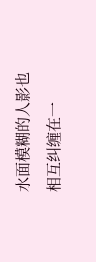水面模糊的人影也相互纠缠在一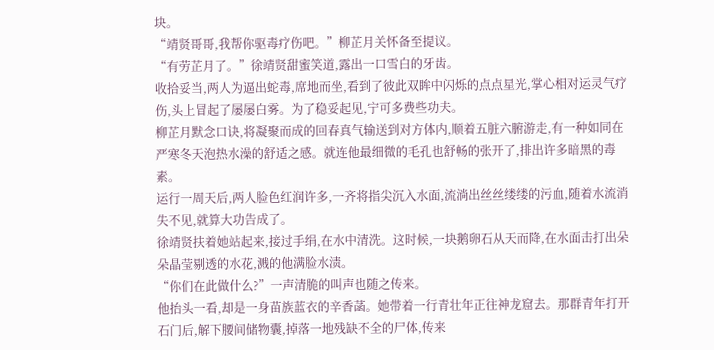块。
“靖贤哥哥,我帮你驱毒疗伤吧。”柳芷月关怀备至提议。
“有劳芷月了。”徐靖贤甜蜜笑道,露出一口雪白的牙齿。
收拾妥当,两人为逼出蛇毒,席地而坐,看到了彼此双眸中闪烁的点点星光,掌心相对运灵气疗伤,头上冒起了屡屡白雾。为了稳妥起见,宁可多费些功夫。
柳芷月默念口诀,将凝聚而成的回春真气输送到对方体内,顺着五脏六腑游走,有一种如同在严寒冬天泡热水澡的舒适之感。就连他最细微的毛孔也舒畅的张开了,排出许多暗黑的毒素。
运行一周天后,两人脸色红润许多,一齐将指尖沉入水面,流淌出丝丝缕缕的污血,随着水流消失不见,就算大功告成了。
徐靖贤扶着她站起来,接过手绢,在水中清洗。这时候,一块鹅卵石从天而降,在水面击打出朵朵晶莹剔透的水花,溅的他满脸水渍。
“你们在此做什么?”一声清脆的叫声也随之传来。
他抬头一看,却是一身苗族蓝衣的辛香菡。她带着一行青壮年正往神龙窟去。那群青年打开石门后,解下腰间储物囊,掉落一地残缺不全的尸体,传来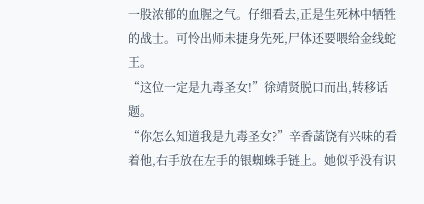一股浓郁的血腥之气。仔细看去,正是生死林中牺牲的战士。可怜出师未捷身先死,尸体还要喂给金线蛇王。
“这位一定是九毒圣女!”徐靖贤脱口而出,转移话题。
“你怎么知道我是九毒圣女?”辛香菡饶有兴味的看着他,右手放在左手的银蜘蛛手链上。她似乎没有识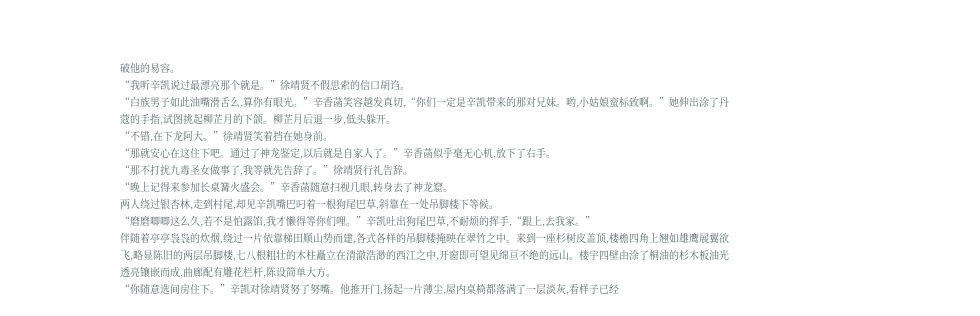破他的易容。
“我听辛凯说过最漂亮那个就是。”徐靖贤不假思索的信口胡诌。
“白族男子如此油嘴滑舌么,算你有眼光。”辛香菡笑容越发真切,“你们一定是辛凯带来的那对兄妹。哟,小姑娘蛮标致啊。”她伸出涂了丹蔻的手指,试图挑起柳芷月的下颌。柳芷月后退一步,低头躲开。
“不错,在下龙阿大。”徐靖贤笑着挡在她身前。
“那就安心在这住下吧。通过了神龙鉴定,以后就是自家人了。”辛香菡似乎毫无心机,放下了右手。
“那不打扰九毒圣女做事了,我等就先告辞了。”徐靖贤行礼告辞。
“晚上记得来参加长桌篝火盛会。”辛香菡随意扫视几眼,转身去了神龙窟。
两人绕过银杏林,走到村尾,却见辛凯嘴巴叼着一根狗尾巴草,斜靠在一处吊脚楼下等候。
“磨磨唧唧这么久,若不是怕露馅,我才懒得等你们哩。”辛凯吐出狗尾巴草,不耐烦的挥手,“跟上,去我家。”
伴随着亭亭袅袅的炊烟,绕过一片依靠梯田顺山势而建,各式各样的吊脚楼掩映在翠竹之中。来到一座杉树皮盖顶,楼檐四角上翘如雄鹰展翼欲飞,略显陈旧的两层吊脚楼,七八根粗壮的木柱矗立在清澈浩渺的西江之中,开窗即可望见绵亘不绝的远山。楼宇四壁由涂了桐油的杉木板油光透亮镶嵌而成,曲廊配有雕花栏杆,陈设简单大方。
“你随意选间房住下。”辛凯对徐靖贤努了努嘴。他推开门,扬起一片薄尘,屋内桌椅都落满了一层淡灰,看样子已经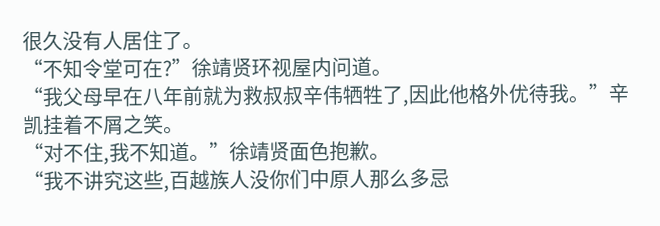很久没有人居住了。
“不知令堂可在?”徐靖贤环视屋内问道。
“我父母早在八年前就为救叔叔辛伟牺牲了,因此他格外优待我。”辛凯挂着不屑之笑。
“对不住,我不知道。”徐靖贤面色抱歉。
“我不讲究这些,百越族人没你们中原人那么多忌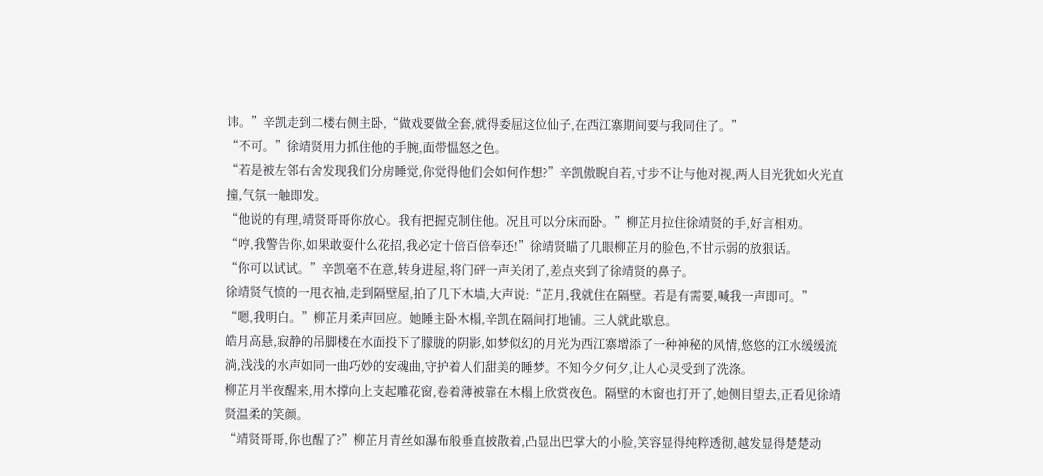讳。”辛凯走到二楼右侧主卧,“做戏要做全套,就得委屈这位仙子,在西江寨期间要与我同住了。”
“不可。”徐靖贤用力抓住他的手腕,面带愠怒之色。
“若是被左邻右舍发现我们分房睡觉,你觉得他们会如何作想?”辛凯傲睨自若,寸步不让与他对视,两人目光犹如火光直撞,气氛一触即发。
“他说的有理,靖贤哥哥你放心。我有把握克制住他。况且可以分床而卧。”柳芷月拉住徐靖贤的手,好言相劝。
“哼,我警告你,如果敢耍什么花招,我必定十倍百倍奉还!”徐靖贤瞄了几眼柳芷月的脸色,不甘示弱的放狠话。
“你可以试试。”辛凯毫不在意,转身进屋,将门砰一声关闭了,差点夹到了徐靖贤的鼻子。
徐靖贤气愤的一甩衣袖,走到隔壁屋,拍了几下木墙,大声说:“芷月,我就住在隔壁。若是有需要,喊我一声即可。”
“嗯,我明白。”柳芷月柔声回应。她睡主卧木榻,辛凯在隔间打地铺。三人就此歇息。
皓月高悬,寂静的吊脚楼在水面投下了朦胧的阴影,如梦似幻的月光为西江寨增添了一种神秘的风情,悠悠的江水缓缓流淌,浅浅的水声如同一曲巧妙的安魂曲,守护着人们甜美的睡梦。不知今夕何夕,让人心灵受到了洗涤。
柳芷月半夜醒来,用木撑向上支起雕花窗,卷着薄被靠在木榻上欣赏夜色。隔壁的木窗也打开了,她侧目望去,正看见徐靖贤温柔的笑颜。
“靖贤哥哥,你也醒了?”柳芷月青丝如瀑布般垂直披散着,凸显出巴掌大的小脸,笑容显得纯粹透彻,越发显得楚楚动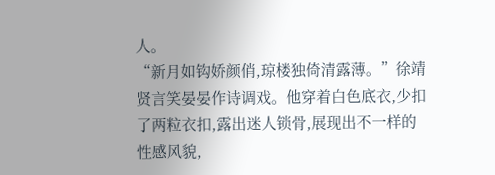人。
“新月如钩娇颜俏,琼楼独倚清露薄。”徐靖贤言笑晏晏作诗调戏。他穿着白色底衣,少扣了两粒衣扣,露出迷人锁骨,展现出不一样的性感风貌,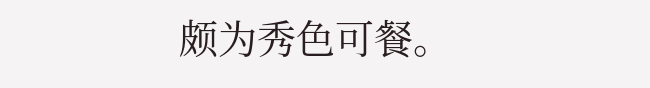颇为秀色可餐。